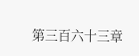第三百六十三章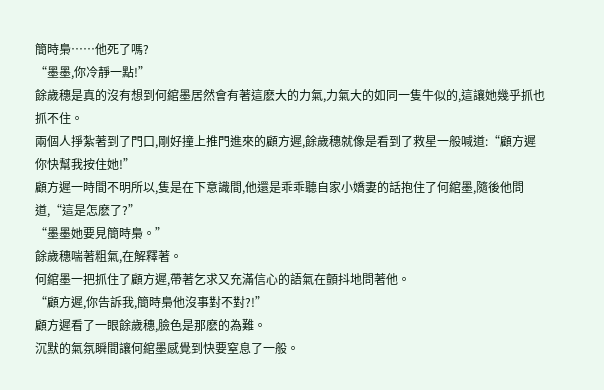簡時梟……他死了嗎?
“墨墨,你冷靜一點!”
餘歲穗是真的沒有想到何綰墨居然會有著這麽大的力氣,力氣大的如同一隻牛似的,這讓她幾乎抓也抓不住。
兩個人掙紮著到了門口,剛好撞上推門進來的顧方遲,餘歲穗就像是看到了救星一般喊道:“顧方遲你快幫我按住她!”
顧方遲一時間不明所以,隻是在下意識間,他還是乖乖聽自家小嬌妻的話抱住了何綰墨,隨後他問道,“這是怎麽了?”
“墨墨她要見簡時梟。”
餘歲穗喘著粗氣,在解釋著。
何綰墨一把抓住了顧方遲,帶著乞求又充滿信心的語氣在顫抖地問著他。
“顧方遲,你告訴我,簡時梟他沒事對不對?!”
顧方遲看了一眼餘歲穗,臉色是那麽的為難。
沉默的氣氛瞬間讓何綰墨感覺到快要窒息了一般。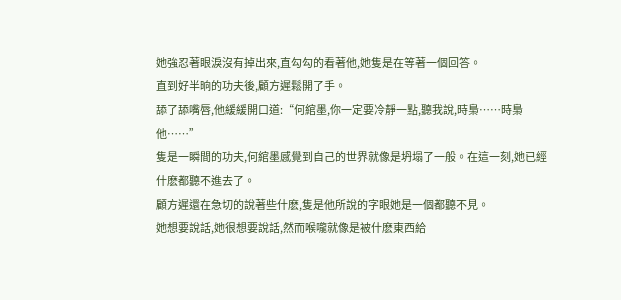她強忍著眼淚沒有掉出來,直勾勾的看著他,她隻是在等著一個回答。
直到好半晌的功夫後,顧方遲鬆開了手。
舔了舔嘴唇,他緩緩開口道:“何綰墨,你一定要冷靜一點,聽我說,時梟……時梟他……”
隻是一瞬間的功夫,何綰墨感覺到自己的世界就像是坍塌了一般。在這一刻,她已經什麽都聽不進去了。
顧方遲還在急切的說著些什麽,隻是他所說的字眼她是一個都聽不見。
她想要說話,她很想要說話,然而喉嚨就像是被什麽東西給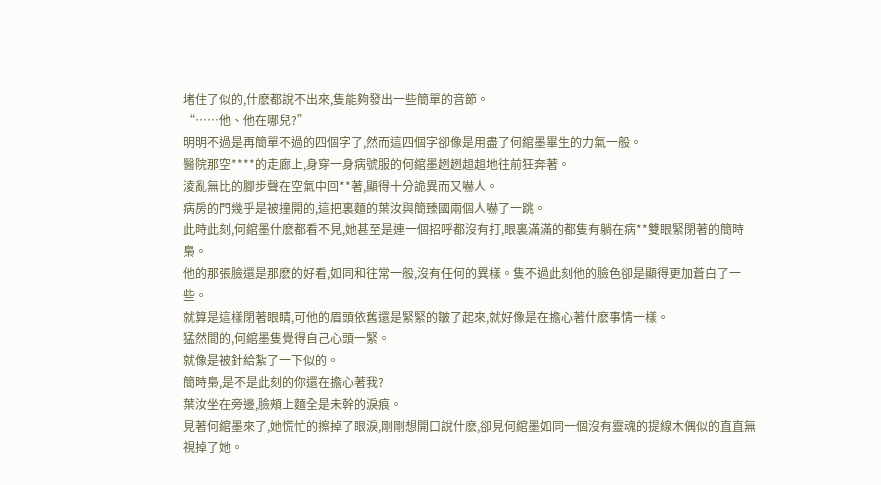堵住了似的,什麽都說不出來,隻能夠發出一些簡單的音節。
“……他、他在哪兒?”
明明不過是再簡單不過的四個字了,然而這四個字卻像是用盡了何綰墨畢生的力氣一般。
醫院那空****的走廊上,身穿一身病號服的何綰墨趔趔趄趄地往前狂奔著。
淩亂無比的腳步聲在空氣中回**著,顯得十分詭異而又嚇人。
病房的門幾乎是被撞開的,這把裏麵的葉汝與簡臻國兩個人嚇了一跳。
此時此刻,何綰墨什麽都看不見,她甚至是連一個招呼都沒有打,眼裏滿滿的都隻有躺在病**雙眼緊閉著的簡時梟。
他的那張臉還是那麽的好看,如同和往常一般,沒有任何的異樣。隻不過此刻他的臉色卻是顯得更加蒼白了一些。
就算是這樣閉著眼睛,可他的眉頭依舊還是緊緊的皺了起來,就好像是在擔心著什麽事情一樣。
猛然間的,何綰墨隻覺得自己心頭一緊。
就像是被針給紮了一下似的。
簡時梟,是不是此刻的你還在擔心著我?
葉汝坐在旁邊,臉頰上麵全是未幹的淚痕。
見著何綰墨來了,她慌忙的擦掉了眼淚,剛剛想開口說什麽,卻見何綰墨如同一個沒有靈魂的提線木偶似的直直無視掉了她。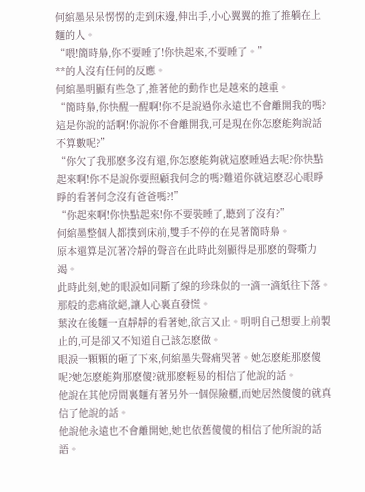何綰墨呆呆愣愣的走到床邊,伸出手,小心翼翼的推了推躺在上麵的人。
“喂!簡時梟,你不要睡了!你快起來,不要睡了。”
**的人沒有任何的反應。
何綰墨明顯有些急了,推著他的動作也是越來的越重。
“簡時梟,你快醒一醒啊!你不是說過你永遠也不會離開我的嗎?這是你說的話啊!你說你不會離開我,可是現在你怎麽能夠說話不算數呢?”
“你欠了我那麽多沒有還,你怎麽能夠就這麽睡過去呢?你快點起來啊!你不是說你要照顧我何念的嗎?難道你就這麽忍心眼睜睜的看著何念沒有爸爸嗎?!”
“你起來啊!你快點起來!你不要裝睡了,聽到了沒有?”
何綰墨整個人都撲到床前,雙手不停的在晃著簡時梟。
原本還算是沉著冷靜的聲音在此時此刻顯得是那麽的聲嘶力竭。
此時此刻,她的眼淚如同斷了線的珍珠似的一滴一滴紙往下落。那般的悲痛欲絕,讓人心裏直發慌。
葉汝在後麵一直靜靜的看著她,欲言又止。明明自己想要上前製止的,可是卻又不知道自己該怎麽做。
眼淚一顆顆的砸了下來,何綰墨失聲痛哭著。她怎麽能那麽傻呢?她怎麽能夠那麽傻?就那麽輕易的相信了他說的話。
他說在其他房間裏麵有著另外一個保險櫃,而她居然傻傻的就真信了他說的話。
他說他永遠也不會離開她,她也依舊傻傻的相信了他所說的話語。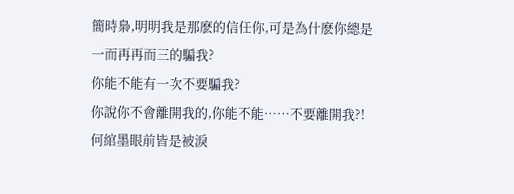簡時梟,明明我是那麽的信任你,可是為什麽你總是一而再再而三的騙我?
你能不能有一次不要騙我?
你說你不會離開我的,你能不能……不要離開我?!
何綰墨眼前皆是被淚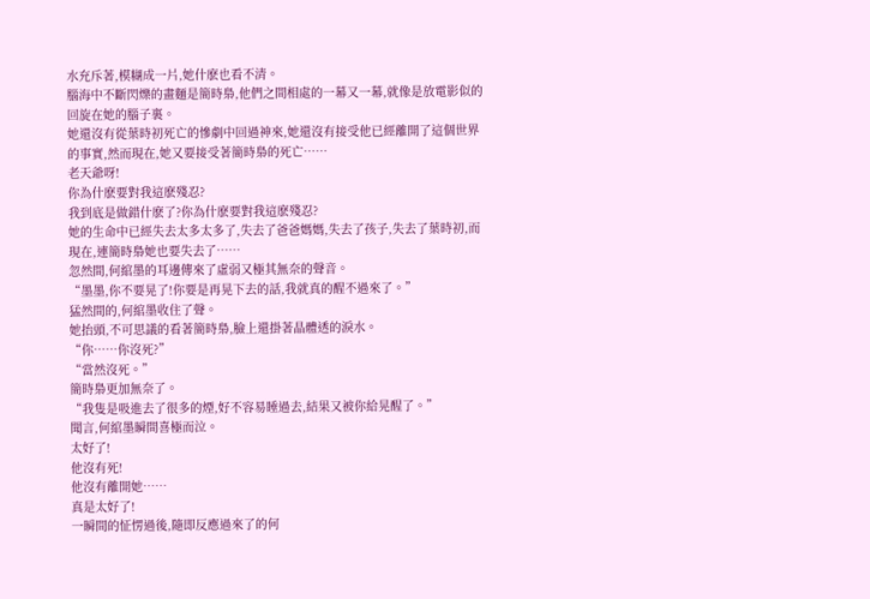水充斥著,模糊成一片,她什麽也看不清。
腦海中不斷閃爍的畫麵是簡時梟,他們之間相處的一幕又一幕,就像是放電影似的回旋在她的腦子裏。
她還沒有從葉時初死亡的慘劇中回過神來,她還沒有接受他已經離開了這個世界的事實,然而現在,她又要接受著簡時梟的死亡……
老天爺呀!
你為什麽要對我這麽殘忍?
我到底是做錯什麽了?你為什麽要對我這麽殘忍?
她的生命中已經失去太多太多了,失去了爸爸媽媽,失去了孩子,失去了葉時初,而現在,連簡時梟她也要失去了……
忽然間,何綰墨的耳邊傳來了虛弱又極其無奈的聲音。
“墨墨,你不要晃了!你要是再晃下去的話,我就真的醒不過來了。”
猛然間的,何綰墨收住了聲。
她抬頭,不可思議的看著簡時梟,臉上還掛著晶體透的淚水。
“你……你沒死?”
“當然沒死。”
簡時梟更加無奈了。
“我隻是吸進去了很多的煙,好不容易睡過去,結果又被你給晃醒了。”
聞言,何綰墨瞬間喜極而泣。
太好了!
他沒有死!
他沒有離開她……
真是太好了!
一瞬間的怔愣過後,隨即反應過來了的何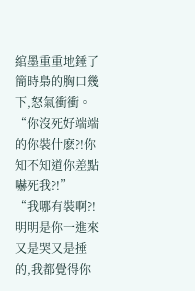綰墨重重地錘了簡時梟的胸口幾下,怒氣衝衝。
“你沒死好端端的你裝什麽?!你知不知道你差點嚇死我?!”
“我哪有裝啊?!明明是你一進來又是哭又是捶的,我都覺得你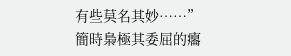有些莫名其妙……”
簡時梟極其委屈的癟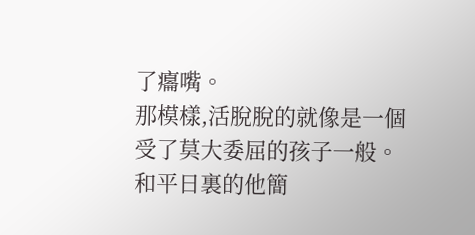了癟嘴。
那模樣,活脫脫的就像是一個受了莫大委屈的孩子一般。
和平日裏的他簡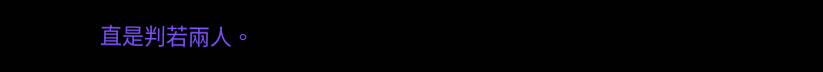直是判若兩人。